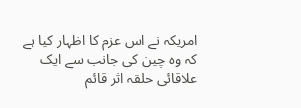امریکہ نے اس عزم کا اظہار کیا ہے کہ وہ چین کی جانب سے ایک علاقائی حلقہ اثر قائم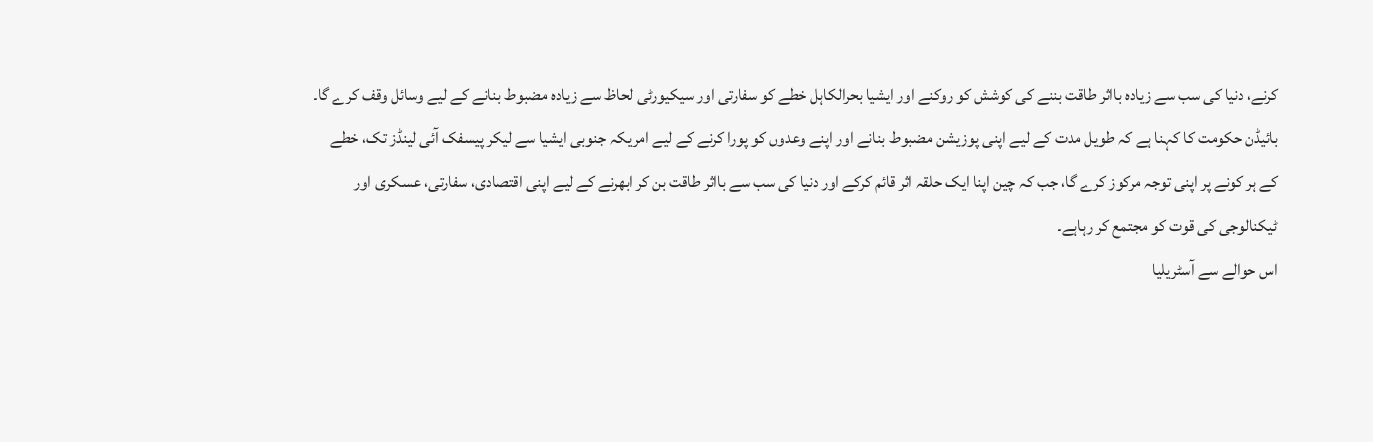کرنے، دنیا کی سب سے زیادہ بااثر طاقت بننے کی کوشش کو روکنے اور ایشیا بحرالکاہل خطے کو سفارتی اور سیکیورٹی لحاظ سے زیادہ مضبوط بنانے کے لیے وسائل وقف کرے گا۔
بائیڈن حکومت کا کہنا ہے کہ طویل مدت کے لیے اپنی پوزیشن مضبوط بنانے اور اپنے وعدوں کو پورا کرنے کے لیے امریکہ جنوبی ایشیا سے لیکر پیسفک آئی لینڈز تک، خطے کے ہر کونے پر اپنی توجہ مرکوز کرے گا، جب کہ چین اپنا ایک حلقہ اثر قائم کرکے اور دنیا کی سب سے بااثر طاقت بن کر ابھرنے کے لیے اپنی اقتصادی، سفارتی، عسکری اور ٹیکنالوجی کی قوت کو مجتمع کر رہاہے۔
اس حوالے سے آسٹریلیا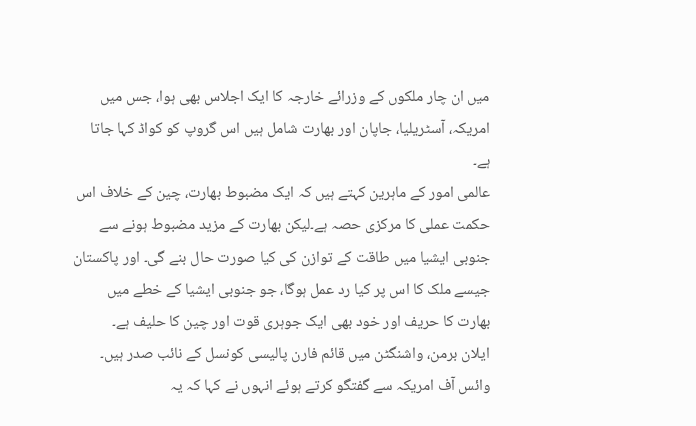میں ان چار ملکوں کے وزرائے خارجہ کا ایک اجلاس بھی ہوا، جس میں امریکہ، آسٹریلیا، جاپان اور بھارت شامل ہیں اس گروپ کو کواڈ کہا جاتا ہے۔
عالمی امور کے ماہرین کہتے ہیں کہ ایک مضبوط بھارت، چین کے خلاف اس حکمت عملی کا مرکزی حصہ ہے۔لیکن بھارت کے مزید مضبوط ہونے سے جنوبی ایشیا میں طاقت کے توازن کی کیا صورت حال بنے گی۔ اور پاکستان جیسے ملک کا اس پر کیا رد عمل ہوگا، جو جنوبی ایشیا کے خطے میں بھارت کا حریف اور خود بھی ایک جوہری قوت اور چین کا حلیف ہے۔
ایلان برمن، واشنگٹن میں قائم فارن پالیسی کونسل کے نائب صدر ہیں۔ وائس آف امریکہ سے گفتگو کرتے ہوئے انہوں نے کہا کہ یہ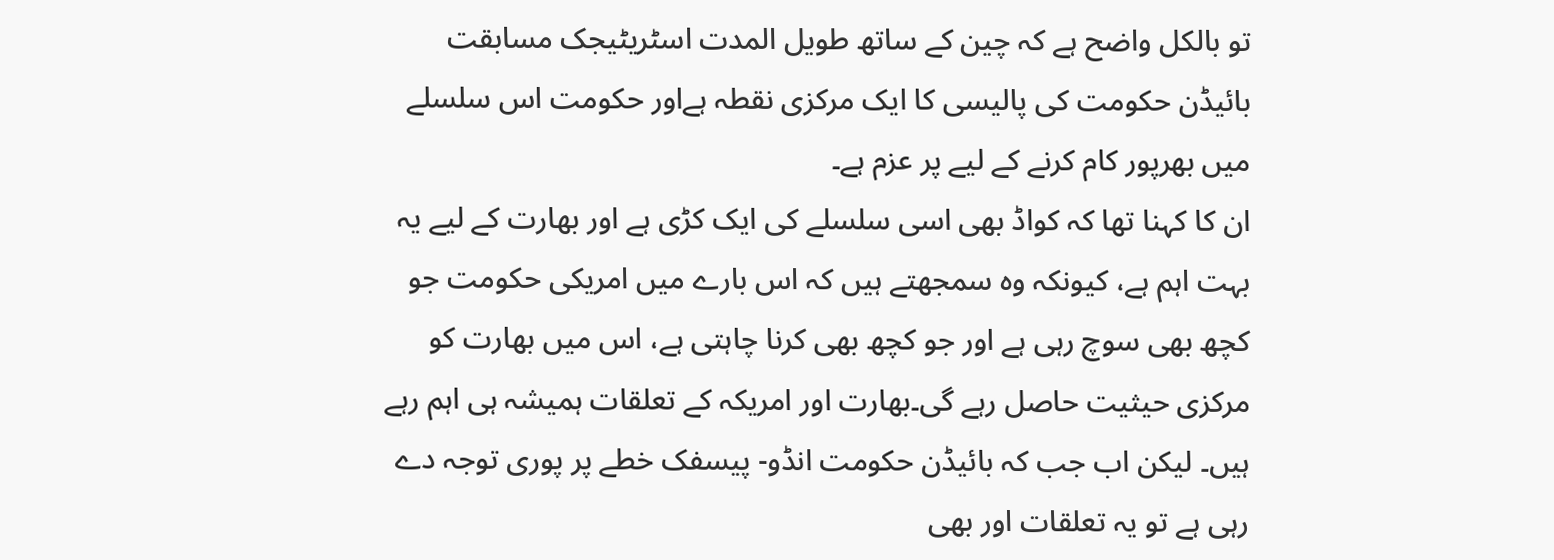تو بالکل واضح ہے کہ چین کے ساتھ طویل المدت اسٹریٹیجک مسابقت بائیڈن حکومت کی پالیسی کا ایک مرکزی نقطہ ہےاور حکومت اس سلسلے میں بھرپور کام کرنے کے لیے پر عزم ہے۔
ان کا کہنا تھا کہ کواڈ بھی اسی سلسلے کی ایک کڑی ہے اور بھارت کے لیے یہ بہت اہم ہے، کیونکہ وہ سمجھتے ہیں کہ اس بارے میں امریکی حکومت جو کچھ بھی سوچ رہی ہے اور جو کچھ بھی کرنا چاہتی ہے، اس میں بھارت کو مرکزی حیثیت حاصل رہے گی۔بھارت اور امریکہ کے تعلقات ہمیشہ ہی اہم رہے ہیں۔ لیکن اب جب کہ بائیڈن حکومت انڈو- پیسفک خطے پر پوری توجہ دے رہی ہے تو یہ تعلقات اور بھی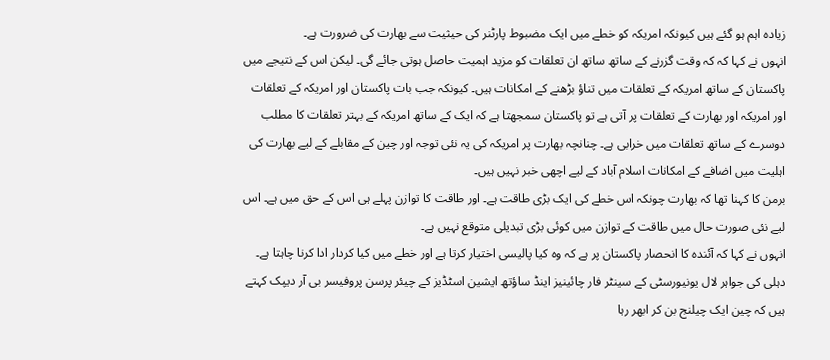زیادہ اہم ہو گئے ہیں کیونکہ امریکہ کو خطے میں ایک مضبوط پارٹنر کی حیثیت سے بھارت کی ضرورت ہے۔
انہوں نے کہا کہ کہ وقت گزرنے کے ساتھ ساتھ ان تعلقات کو مزید اہمیت حاصل ہوتی جائے گی۔ لیکن اس کے نتیجے میں پاکستان کے ساتھ امریکہ کے تعلقات میں تناؤ بڑھنے کے امکانات ہیں۔ کیونکہ جب بات پاکستان اور امریکہ کے تعلقات اور امریکہ اور بھارت کے تعلقات پر آتی ہے تو پاکستان سمجھتا ہے کہ ایک کے ساتھ امریکہ کے بہتر تعلقات کا مطلب دوسرے کے ساتھ تعلقات میں خرابی ہے۔ چنانچہ بھارت پر امریکہ کی یہ نئی توجہ اور چین کے مقابلے کے لیے بھارت کی اہلیت میں اضافے کے امکانات اسلام آباد کے لیے اچھی خبر نہیں ہیں۔
برمن کا کہنا تھا کہ بھارت چونکہ اس خطے کی ایک بڑی طاقت ہے۔ اور طاقت کا توازن پہلے ہی اس کے حق میں ہے۔ اس لیے نئی صورت حال میں طاقت کے توازن میں کوئی بڑی تبدیلی متوقع نہیں ہے۔
انہوں نے کہا کہ آئندہ کا انحصار پاکستان پر ہے کہ وہ کیا پالیسی اختیار کرتا ہے اور خطے میں کیا کردار ادا کرنا چاہتا ہے۔
دہلی کی جواہر لال یونیورسٹی کے سینٹر فار چائینیز اینڈ ساؤتھ ایشین اسٹڈیز کے چیئر پرسن پروفیسر بی آر دیپک کہتے ہیں کہ چین ایک چیلنج بن کر ابھر رہا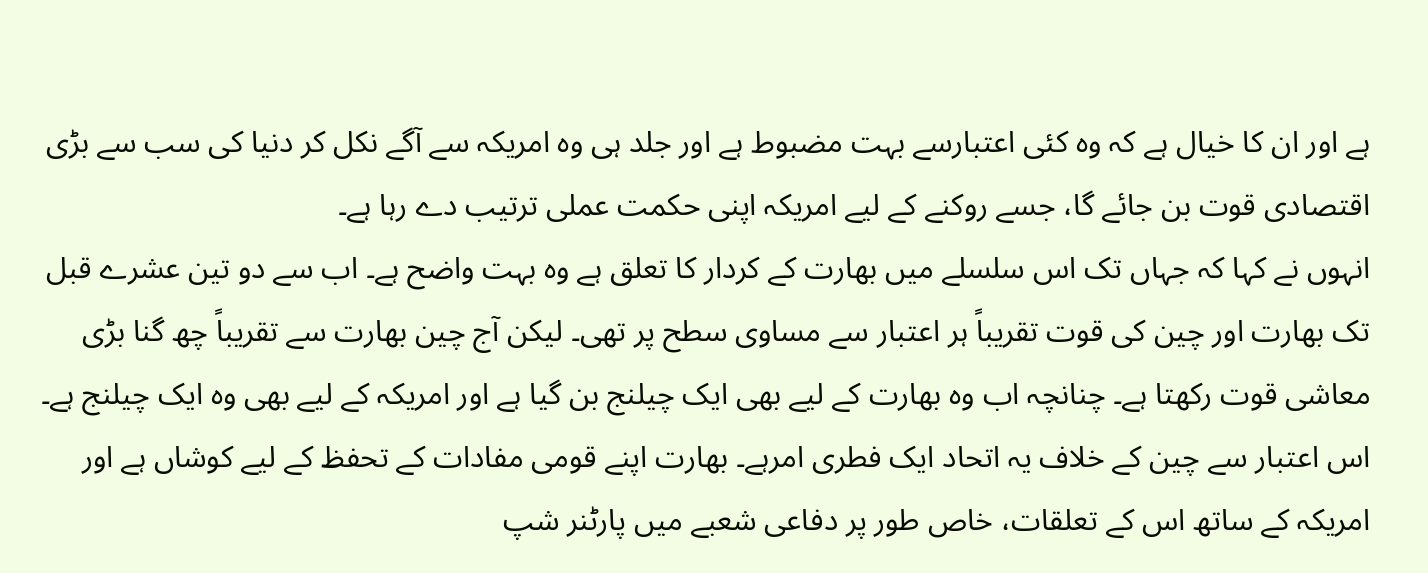ہے اور ان کا خیال ہے کہ وہ کئی اعتبارسے بہت مضبوط ہے اور جلد ہی وہ امریکہ سے آگے نکل کر دنیا کی سب سے بڑی اقتصادی قوت بن جائے گا، جسے روکنے کے لیے امریکہ اپنی حکمت عملی ترتیب دے رہا ہے۔
انہوں نے کہا کہ جہاں تک اس سلسلے میں بھارت کے کردار کا تعلق ہے وہ بہت واضح ہے۔ اب سے دو تین عشرے قبل تک بھارت اور چین کی قوت تقریباً ہر اعتبار سے مساوی سطح پر تھی۔ لیکن آج چین بھارت سے تقریباً چھ گنا بڑی معاشی قوت رکھتا ہے۔ چنانچہ اب وہ بھارت کے لیے بھی ایک چیلنج بن گیا ہے اور امریکہ کے لیے بھی وہ ایک چیلنج ہے۔ اس اعتبار سے چین کے خلاف یہ اتحاد ایک فطری امرہے۔ بھارت اپنے قومی مفادات کے تحفظ کے لیے کوشاں ہے اور امریکہ کے ساتھ اس کے تعلقات، خاص طور پر دفاعی شعبے میں پارٹنر شپ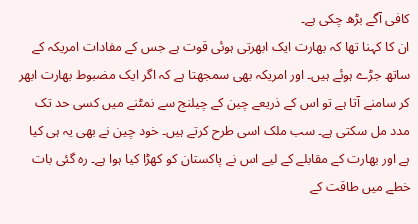کافی آگے بڑھ چکی ہے۔
ان کا کہنا تھا کہ بھارت ایک ابھرتی ہوئی قوت ہے جس کے مفادات امریکہ کے ساتھ جڑے ہوئے ہیں۔ اور امریکہ بھی سمجھتا ہے کہ اگر ایک مضبوط بھارت ابھر کر سامنے آتا ہے تو اس کے ذریعے چین کے چیلنج سے نمٹنے میں کسی حد تک مدد مل سکتی ہے۔ سب ملک اسی طرح کرتے ہیں۔ خود چین نے بھی یہ ہی کیا ہے اور بھارت کے مقابلے کے لیے اس نے پاکستان کو کھڑا کیا ہوا ہے۔ رہ گئی بات خطے میں طاقت کے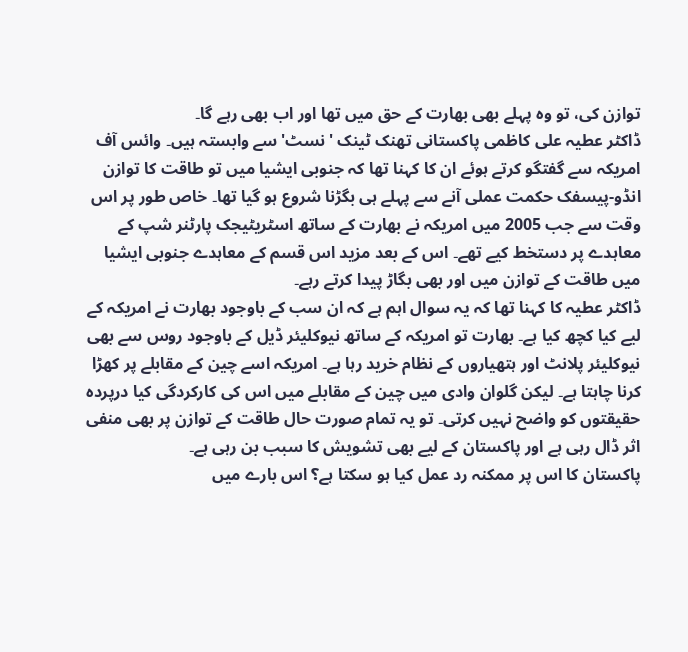توازن کی، تو وہ پہلے بھی بھارت کے حق میں تھا اور اب بھی رہے گا۔
ڈاکٹر عطیہ علی کاظمی پاکستانی تھنک ٹینک 'نسٹ' سے وابستہ ہیں۔ وائس آف امریکہ سے گفتگو کرتے ہوئے ان کا کہنا تھا کہ جنوبی ایشیا میں تو طاقت کا توازن انڈو-پیسفک حکمت عملی آنے سے پہلے ہی بگڑنا شروع ہو گیا تھا۔ خاص طور پر اس وقت سے جب 2005 میں امریکہ نے بھارت کے ساتھ اسٹریٹیجک پارٹنر شپ کے معاہدے پر دستخط کیے تھے۔ اس کے بعد مزید اس قسم کے معاہدے جنوبی ایشیا میں طاقت کے توازن میں اور بھی بگاڑ پیدا کرتے رہے۔
ڈاکٹر عطیہ کا کہنا تھا کہ یہ سوال اہم ہے کہ ان سب کے باوجود بھارت نے امریکہ کے لیے کیا کچھ کیا ہے۔ بھارت تو امریکہ کے ساتھ نیوکلیئر ڈیل کے باوجود روس سے بھی نیوکلیئر پلانٹ اور ہتھیاروں کے نظام خرید رہا ہے۔ امریکہ اسے چین کے مقابلے پر کھڑا کرنا چاہتا ہے۔ لیکن گلوان وادی میں چین کے مقابلے میں اس کی کارکردگی کیا درپردہ حقیقتوں کو واضح نہیں کرتی۔ تو یہ تمام صورت حال طاقت کے توازن پر بھی منفی اثر ڈال رہی ہے اور پاکستان کے لیے بھی تشویش کا سبب بن رہی ہے۔
پاکستان کا اس پر ممکنہ رد عمل کیا ہو سکتا ہے؟ اس بارے میں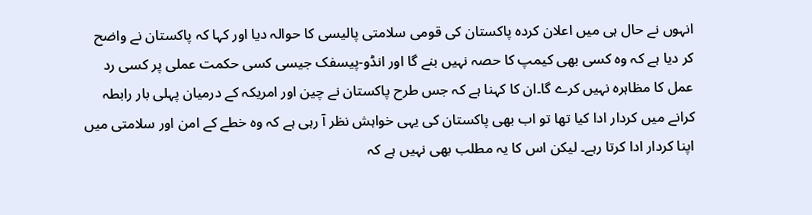انہوں نے حال ہی میں اعلان کردہ پاکستان کی قومی سلامتی پالیسی کا حوالہ دیا اور کہا کہ پاکستان نے واضح کر دیا ہے کہ وہ کسی بھی کیمپ کا حصہ نہیں بنے گا اور انڈو-پیسفک جیسی کسی حکمت عملی پر کسی رد عمل کا مظاہرہ نہیں کرے گا۔ان کا کہنا ہے کہ جس طرح پاکستان نے چین اور امریکہ کے درمیان پہلی بار رابطہ کرانے میں کردار ادا کیا تھا تو اب بھی پاکستان کی یہی خواہش نظر آ رہی ہے کہ وہ خطے کے امن اور سلامتی میں اپنا کردار ادا کرتا رہے۔ لیکن اس کا یہ مطلب بھی نہیں ہے کہ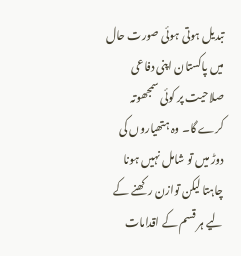تبدیل ہوتی ہوئی صورت حال میں پاکستان اپنی دفاعی صلاحیت پر کوئی سمجھوتہ کرے گا۔ وہ ہتھیاروں کی دوڑ میں تو شامل نہیں ہونا چاہتا لیکن توازن رکھنے کے لیے ہر قسم کے اقدامات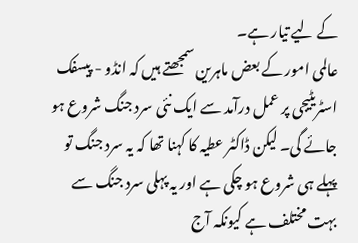کے لیے تیار ہے۔
عالمی امور کے بعض ماہرین سمجھتے ہیں کہ انڈو - پیسفک اسٹریٹیجی پر عمل درآمد سے ایک نئی سرد جنگ شروع ہو جائے گی۔ لیکن ڈاکٹر عطیہ کا کہنا تھا کہ یہ سرد جنگ تو پہلے ہی شروع ہو چکی ہے اور یہ پہلی سرد جنگ سے بہت مختلف ہے کیونکہ آج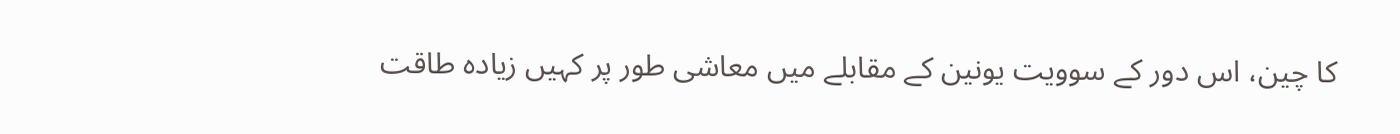کا چین، اس دور کے سوویت یونین کے مقابلے میں معاشی طور پر کہیں زیادہ طاقت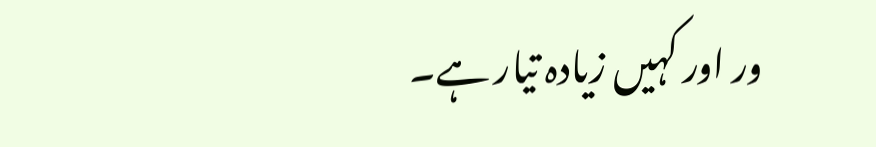ور اور کہیں زیادہ تیار ہے۔